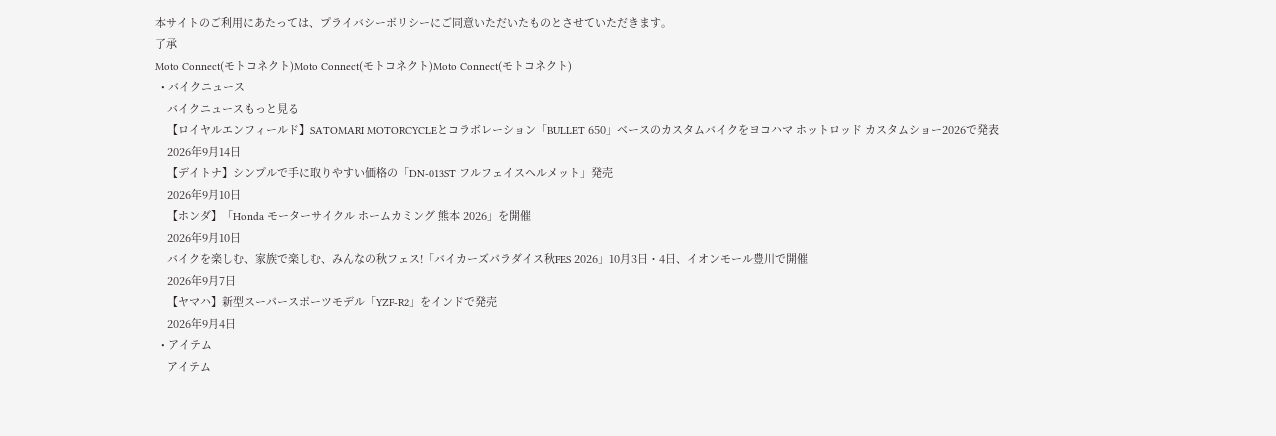本サイトのご利用にあたっては、プライバシーポリシーにご同意いただいたものとさせていただきます。
了承
Moto Connect(モトコネクト)Moto Connect(モトコネクト)Moto Connect(モトコネクト)
  • バイクニュース
    バイクニュースもっと見る
    【ロイヤルエンフィールド】SATOMARI MOTORCYCLEとコラボレーション「BULLET 650」ベースのカスタムバイクをヨコハマ ホットロッド カスタムショー2026で発表
    2026年9月14日
    【デイトナ】シンプルで手に取りやすい価格の「DN-013ST フルフェイスヘルメット」発売
    2026年9月10日
    【ホンダ】「Honda モーターサイクル ホームカミング 熊本 2026」を開催
    2026年9月10日
    バイクを楽しむ、家族で楽しむ、みんなの秋フェス!「バイカーズパラダイス秋FES 2026」10月3日・4日、イオンモール豊川で開催
    2026年9月7日
    【ヤマハ】新型スーパースポーツモデル「YZF-R2」をインドで発売
    2026年9月4日
  • アイテム
    アイテム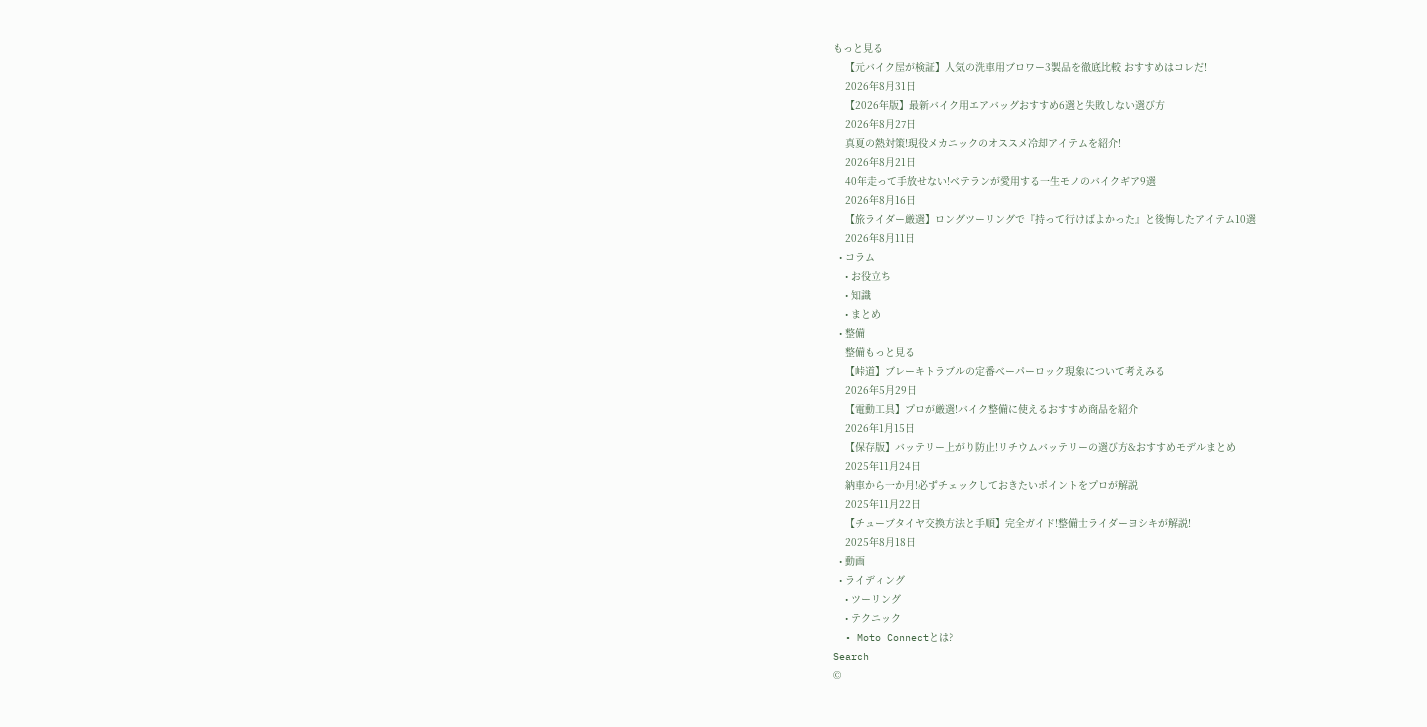もっと見る
    【元バイク屋が検証】人気の洗車用ブロワー3製品を徹底比較 おすすめはコレだ!
    2026年8月31日
    【2026年版】最新バイク用エアバッグおすすめ6選と失敗しない選び方
    2026年8月27日
    真夏の熱対策!現役メカニックのオススメ冷却アイテムを紹介!
    2026年8月21日
    40年走って手放せない!ベテランが愛用する一生モノのバイクギア9選
    2026年8月16日
    【旅ライダー厳選】ロングツーリングで『持って行けばよかった』と後悔したアイテム10選
    2026年8月11日
  • コラム
    • お役立ち
    • 知識
    • まとめ
  • 整備
    整備もっと見る
    【峠道】ブレーキトラブルの定番べーパーロック現象について考えみる
    2026年5月29日
    【電動工具】プロが厳選!バイク整備に使えるおすすめ商品を紹介
    2026年1月15日
    【保存版】バッテリー上がり防止!リチウムバッテリーの選び方&おすすめモデルまとめ
    2025年11月24日
    納車から一か月!必ずチェックしておきたいポイントをプロが解説
    2025年11月22日
    【チューブタイヤ交換方法と手順】完全ガイド!整備士ライダーヨシキが解説!
    2025年8月18日
  • 動画
  • ライディング
    • ツーリング
    • テクニック
  • Moto Connectとは?
Search
©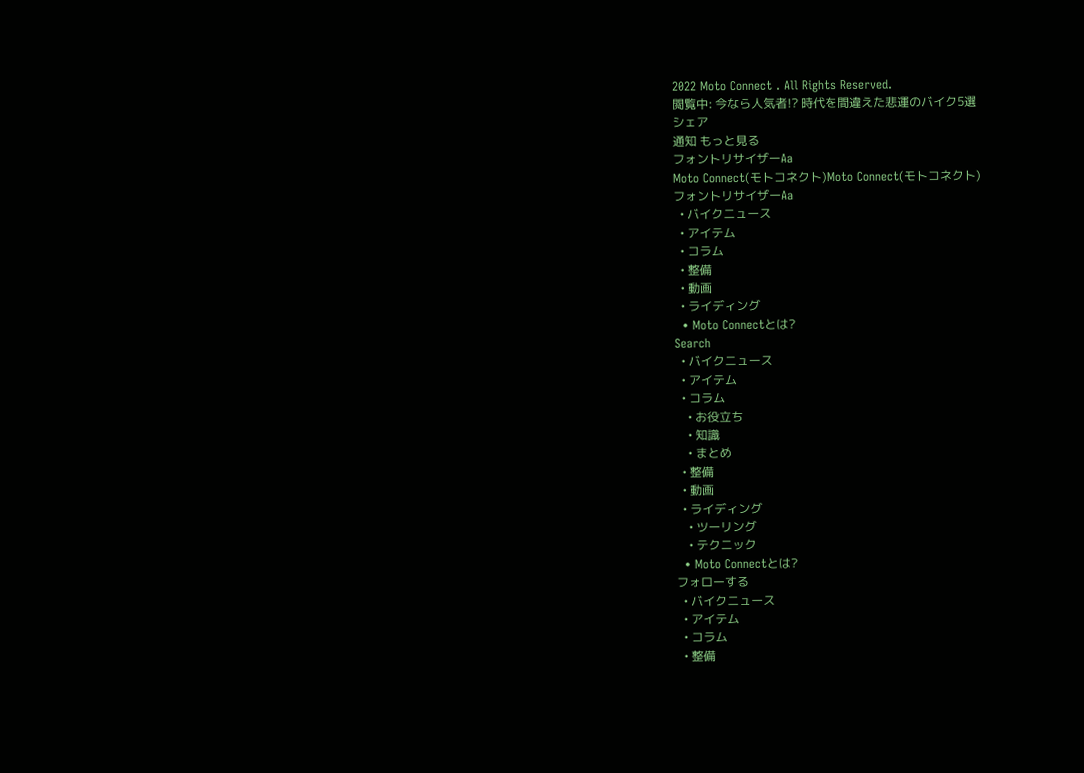2022 Moto Connect . All Rights Reserved.
閲覧中: 今なら人気者!? 時代を間違えた悲運のバイク5選
シェア
通知 もっと見る
フォントリサイザーAa
Moto Connect(モトコネクト)Moto Connect(モトコネクト)
フォントリサイザーAa
  • バイクニュース
  • アイテム
  • コラム
  • 整備
  • 動画
  • ライディング
  • Moto Connectとは?
Search
  • バイクニュース
  • アイテム
  • コラム
    • お役立ち
    • 知識
    • まとめ
  • 整備
  • 動画
  • ライディング
    • ツーリング
    • テクニック
  • Moto Connectとは?
フォローする
  • バイクニュース
  • アイテム
  • コラム
  • 整備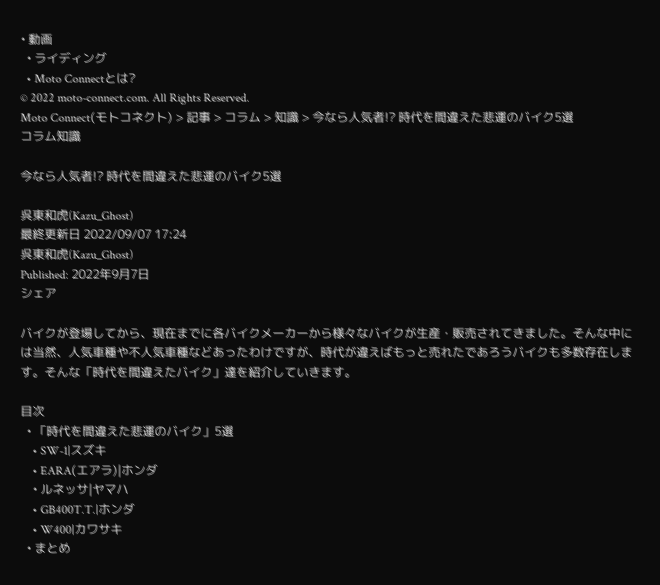• 動画
  • ライディング
  • Moto Connectとは?
© 2022 moto-connect.com. All Rights Reserved.
Moto Connect(モトコネクト) > 記事 > コラム > 知識 > 今なら人気者!? 時代を間違えた悲運のバイク5選
コラム知識

今なら人気者!? 時代を間違えた悲運のバイク5選

呉東和虎(Kazu_Ghost)
最終更新日 2022/09/07 17:24
呉東和虎(Kazu_Ghost)
Published: 2022年9月7日
シェア

バイクが登場してから、現在までに各バイクメーカーから様々なバイクが生産・販売されてきました。そんな中には当然、人気車種や不人気車種などあったわけですが、時代が違えばもっと売れたであろうバイクも多数存在します。そんな「時代を間違えたバイク」達を紹介していきます。

目次
  • 「時代を間違えた悲運のバイク」5選
    • SW-1|スズキ
    • EARA(エアラ)|ホンダ
    • ルネッサ|ヤマハ
    • GB400T.T.|ホンダ
    • W400|カワサキ
  • まとめ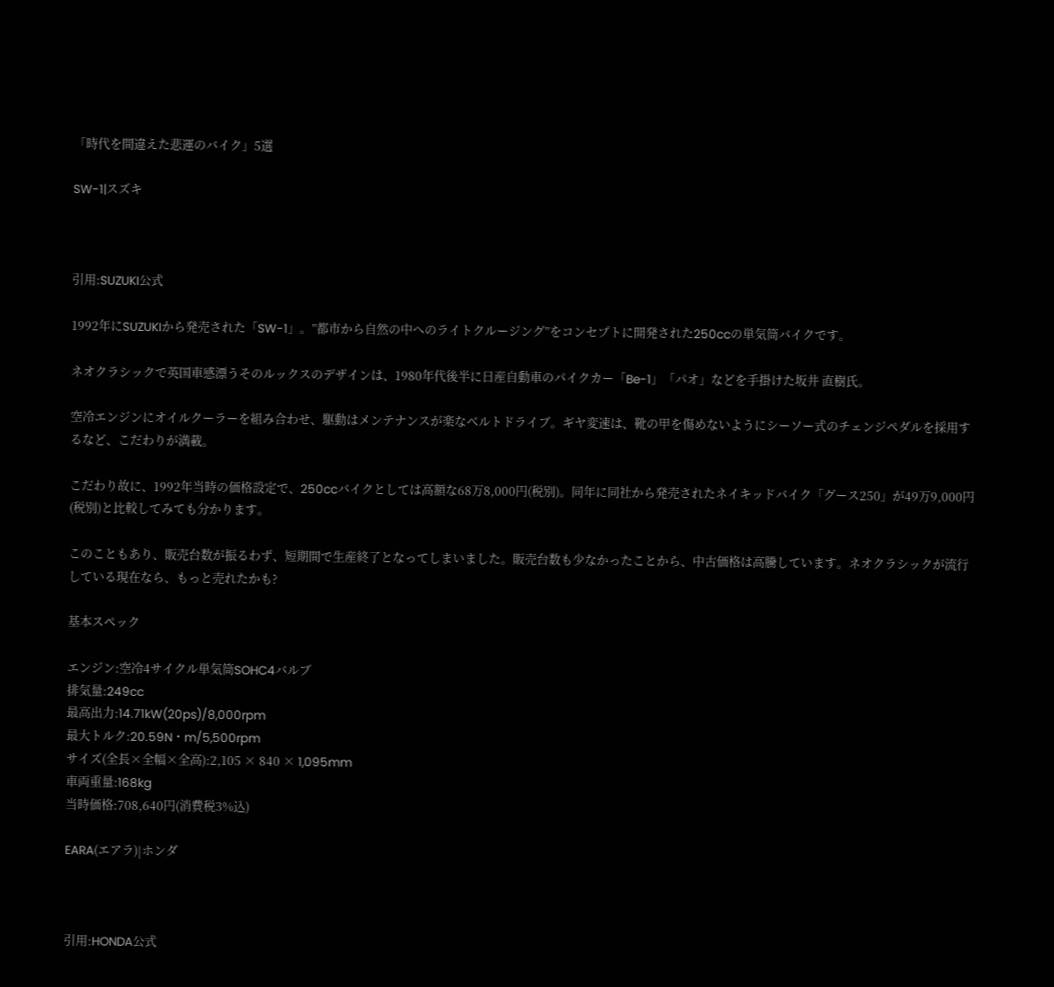「時代を間違えた悲運のバイク」5選

SW-1|スズキ



引用:SUZUKI公式

1992年にSUZUKIから発売された「SW-1」。”都市から自然の中へのライトクルージング”をコンセプトに開発された250ccの単気筒バイクです。

ネオクラシックで英国車感漂うそのルックスのデザインは、1980年代後半に日産自動車のパイクカー「Be-1」「パオ」などを手掛けた坂井 直樹氏。

空冷エンジンにオイルクーラーを組み合わせ、駆動はメンテナンスが楽なベルトドライブ。ギヤ変速は、靴の甲を傷めないようにシーソー式のチェンジペダルを採用するなど、こだわりが満載。

こだわり故に、1992年当時の価格設定で、250ccバイクとしては高額な68万8,000円(税別)。同年に同社から発売されたネイキッドバイク「グース250」が49万9,000円(税別)と比較してみても分かります。

このこともあり、販売台数が振るわず、短期間で生産終了となってしまいました。販売台数も少なかったことから、中古価格は高騰しています。ネオクラシックが流行している現在なら、もっと売れたかも?

基本スペック

エンジン:空冷4サイクル単気筒SOHC4バルブ
排気量:249cc
最高出力:14.71kW(20ps)/8,000rpm
最大トルク:20.59N・m/5,500rpm
サイズ(全長×全幅×全高):2,105 × 840 × 1,095mm
車両重量:168kg
当時価格:708,640円(消費税3%込)

EARA(エアラ)|ホンダ



引用:HONDA公式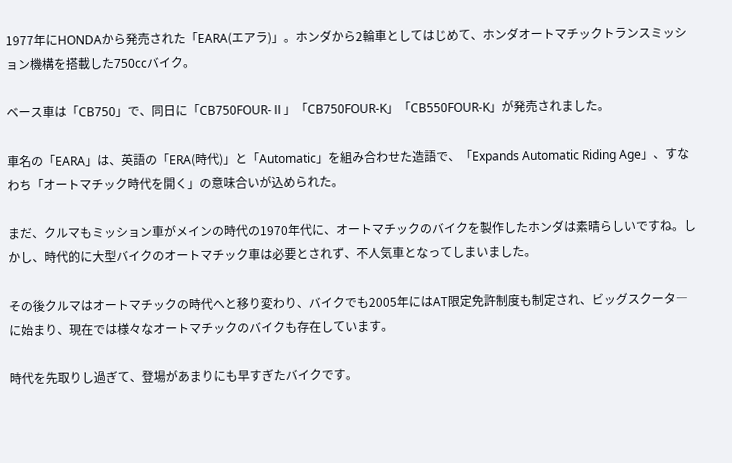1977年にHONDAから発売された「EARA(エアラ)」。ホンダから2輪車としてはじめて、ホンダオートマチックトランスミッション機構を搭載した750ccバイク。

ベース車は「CB750」で、同日に「CB750FOUR-Ⅱ」「CB750FOUR-K」「CB550FOUR-K」が発売されました。

車名の「EARA」は、英語の「ERA(時代)」と「Automatic」を組み合わせた造語で、「Expands Automatic Riding Age」、すなわち「オートマチック時代を開く」の意味合いが込められた。

まだ、クルマもミッション車がメインの時代の1970年代に、オートマチックのバイクを製作したホンダは素晴らしいですね。しかし、時代的に大型バイクのオートマチック車は必要とされず、不人気車となってしまいました。

その後クルマはオートマチックの時代へと移り変わり、バイクでも2005年にはAT限定免許制度も制定され、ビッグスクータ―に始まり、現在では様々なオートマチックのバイクも存在しています。

時代を先取りし過ぎて、登場があまりにも早すぎたバイクです。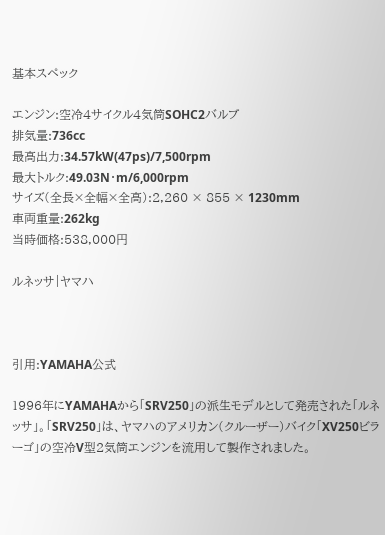基本スペック

エンジン:空冷4サイクル4気筒SOHC2バルブ
排気量:736cc
最高出力:34.57kW(47ps)/7,500rpm
最大トルク:49.03N・m/6,000rpm
サイズ(全長×全幅×全高):2,260 × 855 × 1230mm
車両重量:262kg
当時価格:538,000円

ルネッサ|ヤマハ



引用:YAMAHA公式

1996年にYAMAHAから「SRV250」の派生モデルとして発売された「ルネッサ」。「SRV250」は、ヤマハのアメリカン(クルーザー)バイク「XV250ビラーゴ」の空冷V型2気筒エンジンを流用して製作されました。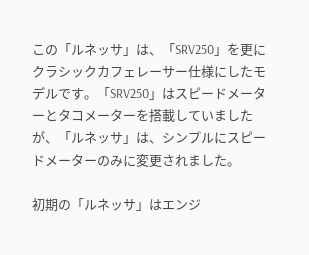この「ルネッサ」は、「SRV250」を更にクラシックカフェレーサー仕様にしたモデルです。「SRV250」はスピードメーターとタコメーターを搭載していましたが、「ルネッサ」は、シンプルにスピードメーターのみに変更されました。

初期の「ルネッサ」はエンジ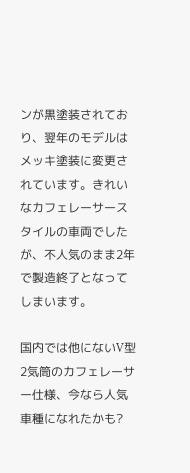ンが黒塗装されており、翌年のモデルはメッキ塗装に変更されています。きれいなカフェレーサースタイルの車両でしたが、不人気のまま2年で製造終了となってしまいます。

国内では他にないV型2気筒のカフェレーサー仕様、今なら人気車種になれたかも?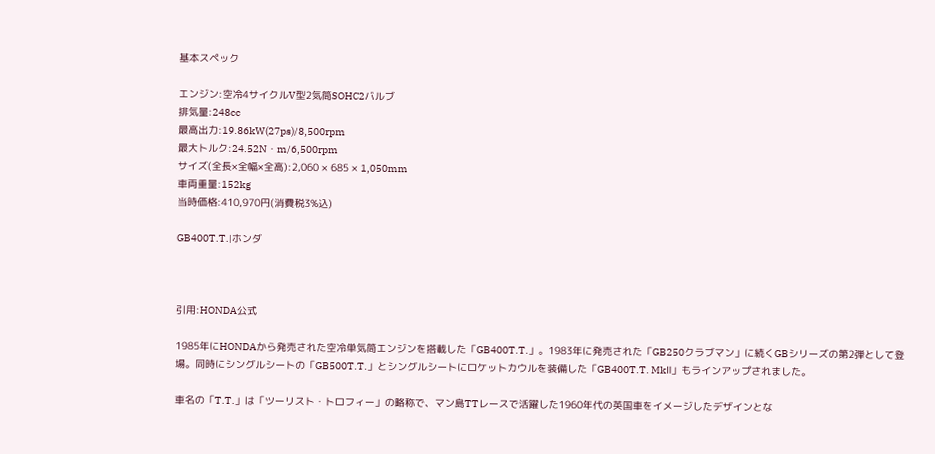基本スペック

エンジン:空冷4サイクルV型2気筒SOHC2バルブ
排気量:248cc
最高出力:19.86kW(27ps)/8,500rpm
最大トルク:24.52N・m/6,500rpm
サイズ(全長×全幅×全高):2,060 × 685 × 1,050mm
車両重量:152kg
当時価格:410,970円(消費税3%込)

GB400T.T.|ホンダ



引用:HONDA公式

1985年にHONDAから発売された空冷単気筒エンジンを搭載した「GB400T.T.」。1983年に発売された「GB250クラブマン」に続くGBシリーズの第2弾として登場。同時にシングルシートの「GB500T.T.」とシングルシートにロケットカウルを装備した「GB400T.T. MkⅡ」もラインアップされました。

車名の「T.T.」は「ツーリスト・トロフィー」の略称で、マン島TTレースで活躍した1960年代の英国車をイメージしたデザインとな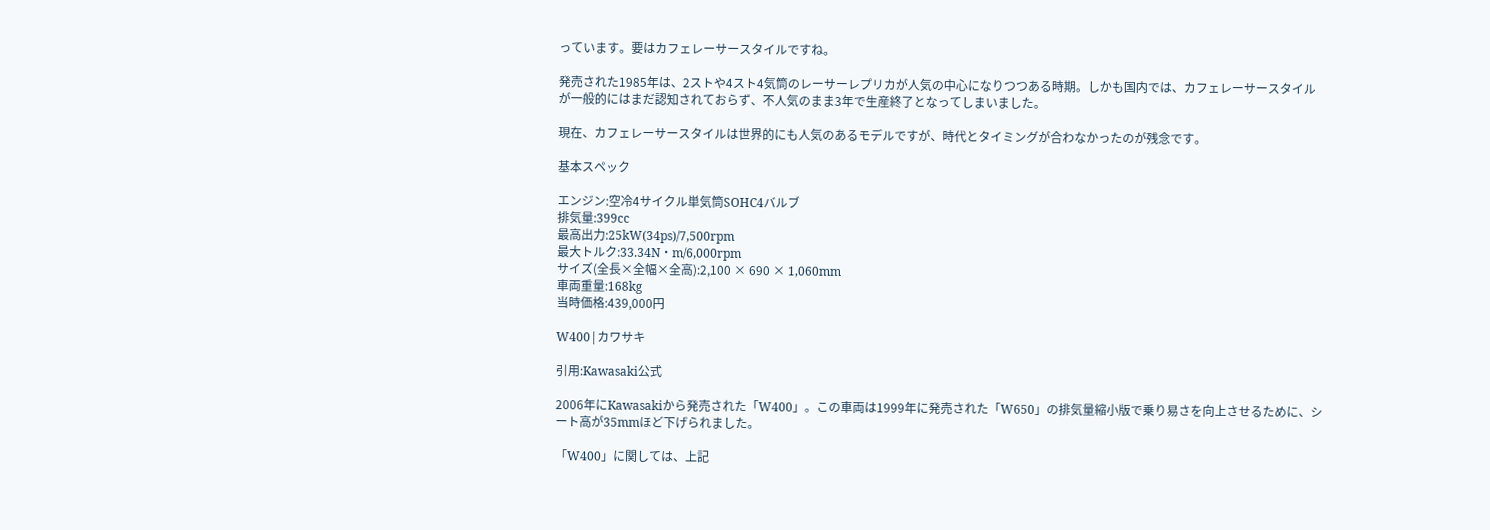っています。要はカフェレーサースタイルですね。

発売された1985年は、2ストや4スト4気筒のレーサーレプリカが人気の中心になりつつある時期。しかも国内では、カフェレーサースタイルが一般的にはまだ認知されておらず、不人気のまま3年で生産終了となってしまいました。

現在、カフェレーサースタイルは世界的にも人気のあるモデルですが、時代とタイミングが合わなかったのが残念です。

基本スペック

エンジン:空冷4サイクル単気筒SOHC4バルブ
排気量:399cc
最高出力:25kW(34ps)/7,500rpm
最大トルク:33.34N・m/6,000rpm
サイズ(全長×全幅×全高):2,100 × 690 × 1,060mm
車両重量:168kg
当時価格:439,000円

W400|カワサキ

引用:Kawasaki公式

2006年にKawasakiから発売された「W400」。この車両は1999年に発売された「W650」の排気量縮小版で乗り易さを向上させるために、シート高が35mmほど下げられました。

「W400」に関しては、上記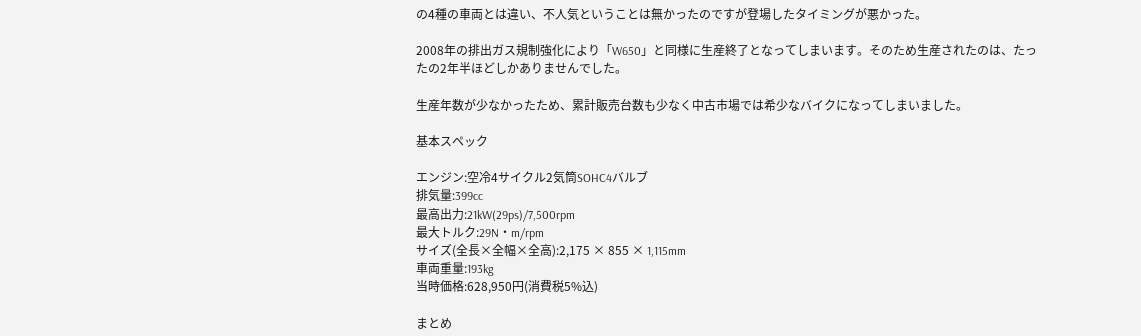の4種の車両とは違い、不人気ということは無かったのですが登場したタイミングが悪かった。

2008年の排出ガス規制強化により「W650」と同様に生産終了となってしまいます。そのため生産されたのは、たったの2年半ほどしかありませんでした。

生産年数が少なかったため、累計販売台数も少なく中古市場では希少なバイクになってしまいました。

基本スペック

エンジン:空冷4サイクル2気筒SOHC4バルブ
排気量:399cc
最高出力:21kW(29ps)/7,500rpm
最大トルク:29N・m/rpm
サイズ(全長×全幅×全高):2,175 × 855 × 1,115mm
車両重量:193kg
当時価格:628,950円(消費税5%込)

まとめ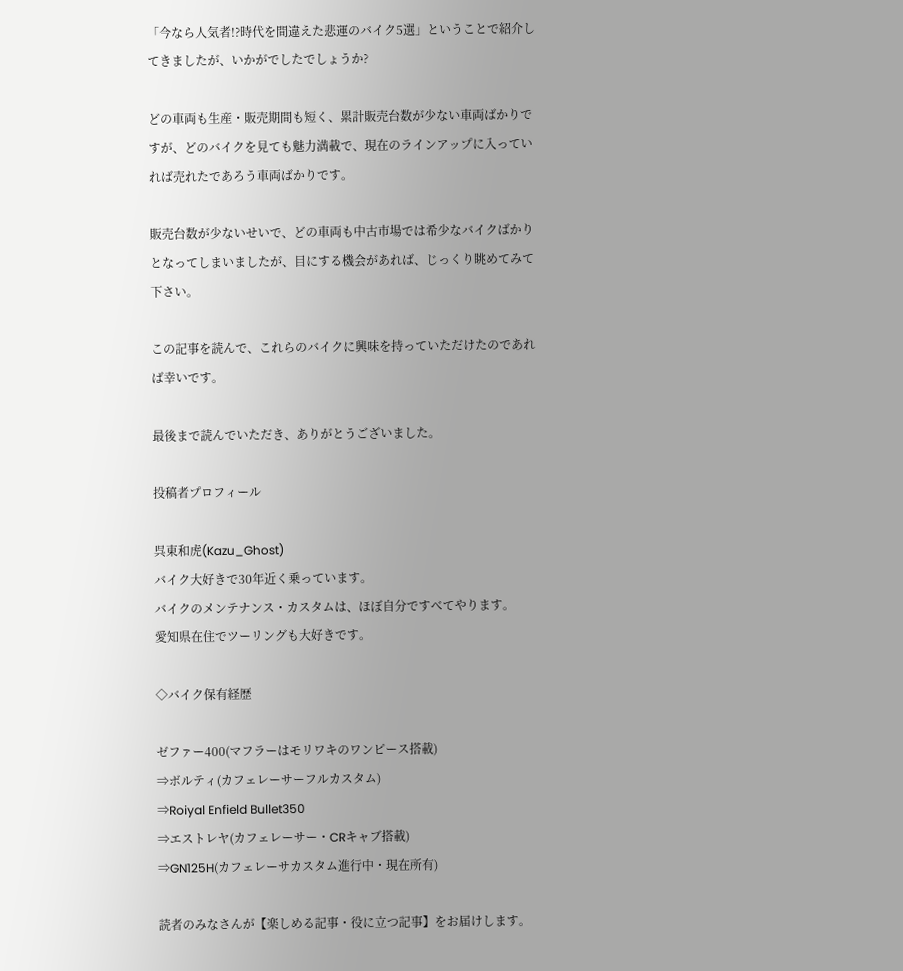「今なら人気者!?時代を間違えた悲運のバイク5選」ということで紹介してきましたが、いかがでしたでしょうか?

どの車両も生産・販売期間も短く、累計販売台数が少ない車両ばかりですが、どのバイクを見ても魅力満載で、現在のラインアップに入っていれば売れたであろう車両ばかりです。

販売台数が少ないせいで、どの車両も中古市場では希少なバイクばかりとなってしまいましたが、目にする機会があれば、じっくり眺めてみて下さい。

この記事を読んで、これらのバイクに興味を持っていただけたのであれば幸いです。

最後まで読んでいただき、ありがとうございました。

投稿者プロフィール

呉東和虎(Kazu_Ghost)
バイク大好きで30年近く乗っています。
バイクのメンテナンス・カスタムは、ほぼ自分ですべてやります。
愛知県在住でツーリングも大好きです。

◇バイク保有経歴

ゼファー400(マフラーはモリワキのワンピース搭載)
⇒ボルティ(カフェレーサーフルカスタム)
⇒Roiyal Enfield Bullet350
⇒エストレヤ(カフェレーサー・CRキャブ搭載)
⇒GN125H(カフェレーサカスタム進行中・現在所有)

読者のみなさんが【楽しめる記事・役に立つ記事】をお届けします。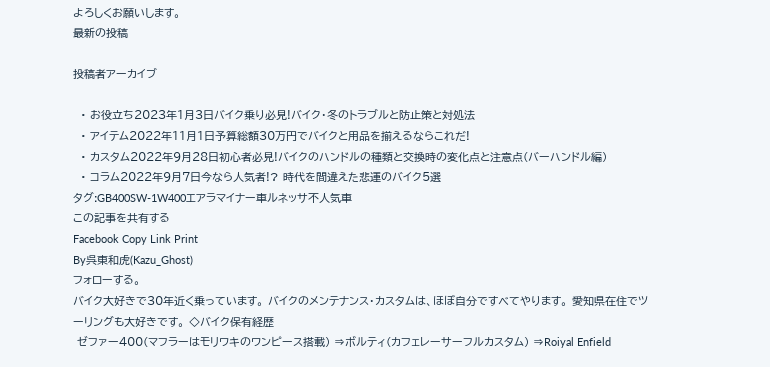よろしくお願いします。
最新の投稿

投稿者アーカイブ

  • お役立ち2023年1月3日バイク乗り必見!バイク・冬のトラブルと防止策と対処法
  • アイテム2022年11月1日予算総額30万円でバイクと用品を揃えるならこれだ!
  • カスタム2022年9月28日初心者必見!バイクのハンドルの種類と交換時の変化点と注意点(バーハンドル編)
  • コラム2022年9月7日今なら人気者!? 時代を間違えた悲運のバイク5選
タグ:GB400SW-1W400エアラマイナー車ルネッサ不人気車
この記事を共有する
Facebook Copy Link Print
By呉東和虎(Kazu_Ghost)
フォローする。
バイク大好きで30年近く乗っています。 バイクのメンテナンス・カスタムは、ほぼ自分ですべてやります。 愛知県在住でツーリングも大好きです。 ◇バイク保有経歴
 ゼファー400(マフラーはモリワキのワンピース搭載) ⇒ボルティ(カフェレーサーフルカスタム) ⇒Roiyal Enfield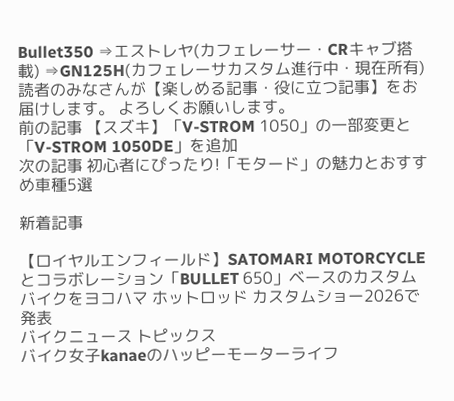Bullet350 ⇒エストレヤ(カフェレーサー・CRキャブ搭載) ⇒GN125H(カフェレーサカスタム進行中・現在所有) 読者のみなさんが【楽しめる記事・役に立つ記事】をお届けします。 よろしくお願いします。
前の記事 【スズキ】「V-STROM 1050」の一部変更と「V-STROM 1050DE」を追加
次の記事 初心者にぴったり!「モタード」の魅力とおすすめ車種5選

新着記事

【ロイヤルエンフィールド】SATOMARI MOTORCYCLEとコラボレーション「BULLET 650」ベースのカスタムバイクをヨコハマ ホットロッド カスタムショー2026で発表
バイクニュース トピックス
バイク女子kanaeのハッピーモーターライフ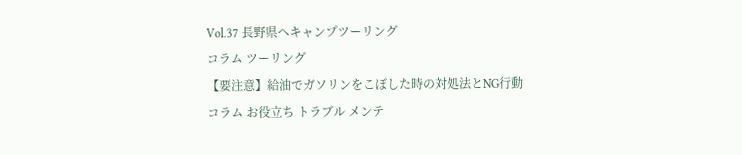Vol.37 長野県へキャンプツーリング
コラム ツーリング
【要注意】給油でガソリンをこぼした時の対処法とNG行動
コラム お役立ち トラブル メンテ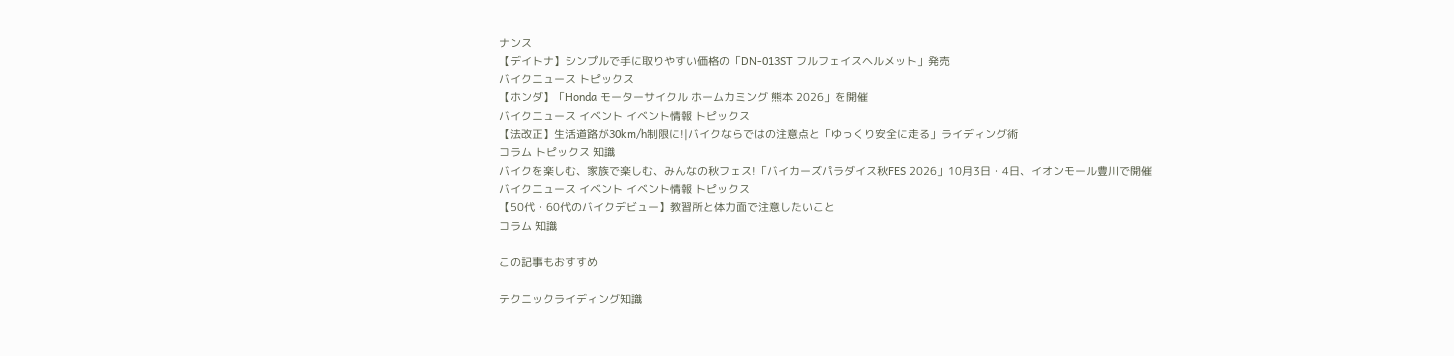ナンス
【デイトナ】シンプルで手に取りやすい価格の「DN-013ST フルフェイスヘルメット」発売
バイクニュース トピックス
【ホンダ】「Honda モーターサイクル ホームカミング 熊本 2026」を開催
バイクニュース イベント イベント情報 トピックス
【法改正】生活道路が30km/h制限に!|バイクならではの注意点と「ゆっくり安全に走る」ライディング術
コラム トピックス 知識
バイクを楽しむ、家族で楽しむ、みんなの秋フェス!「バイカーズパラダイス秋FES 2026」10月3日・4日、イオンモール豊川で開催
バイクニュース イベント イベント情報 トピックス
【50代・60代のバイクデビュー】教習所と体力面で注意したいこと
コラム 知識

この記事もおすすめ

テクニックライディング知識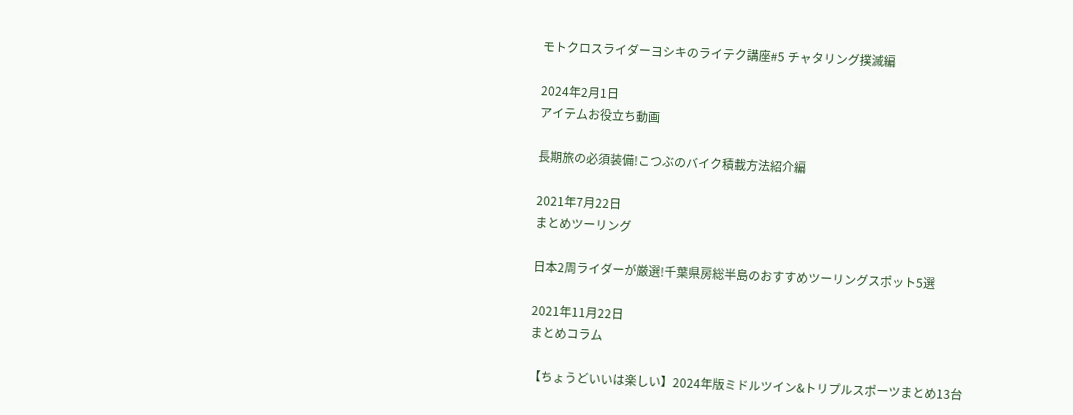モトクロスライダーヨシキのライテク講座#5 チャタリング撲滅編

2024年2月1日
アイテムお役立ち動画

長期旅の必須装備!こつぶのバイク積載方法紹介編

2021年7月22日
まとめツーリング

日本2周ライダーが厳選!千葉県房総半島のおすすめツーリングスポット5選

2021年11月22日
まとめコラム

【ちょうどいいは楽しい】2024年版ミドルツイン&トリプルスポーツまとめ13台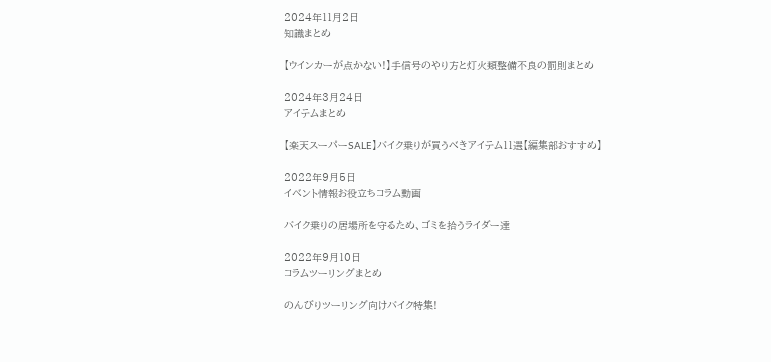2024年11月2日
知識まとめ

【ウインカーが点かない!】手信号のやり方と灯火類整備不良の罰則まとめ

2024年3月24日
アイテムまとめ

【楽天スーパーSALE】バイク乗りが買うべきアイテム11選【編集部おすすめ】

2022年9月5日
イベント情報お役立ちコラム動画

バイク乗りの居場所を守るため、ゴミを拾うライダー達

2022年9月10日
コラムツーリングまとめ

のんびりツーリング向けバイク特集!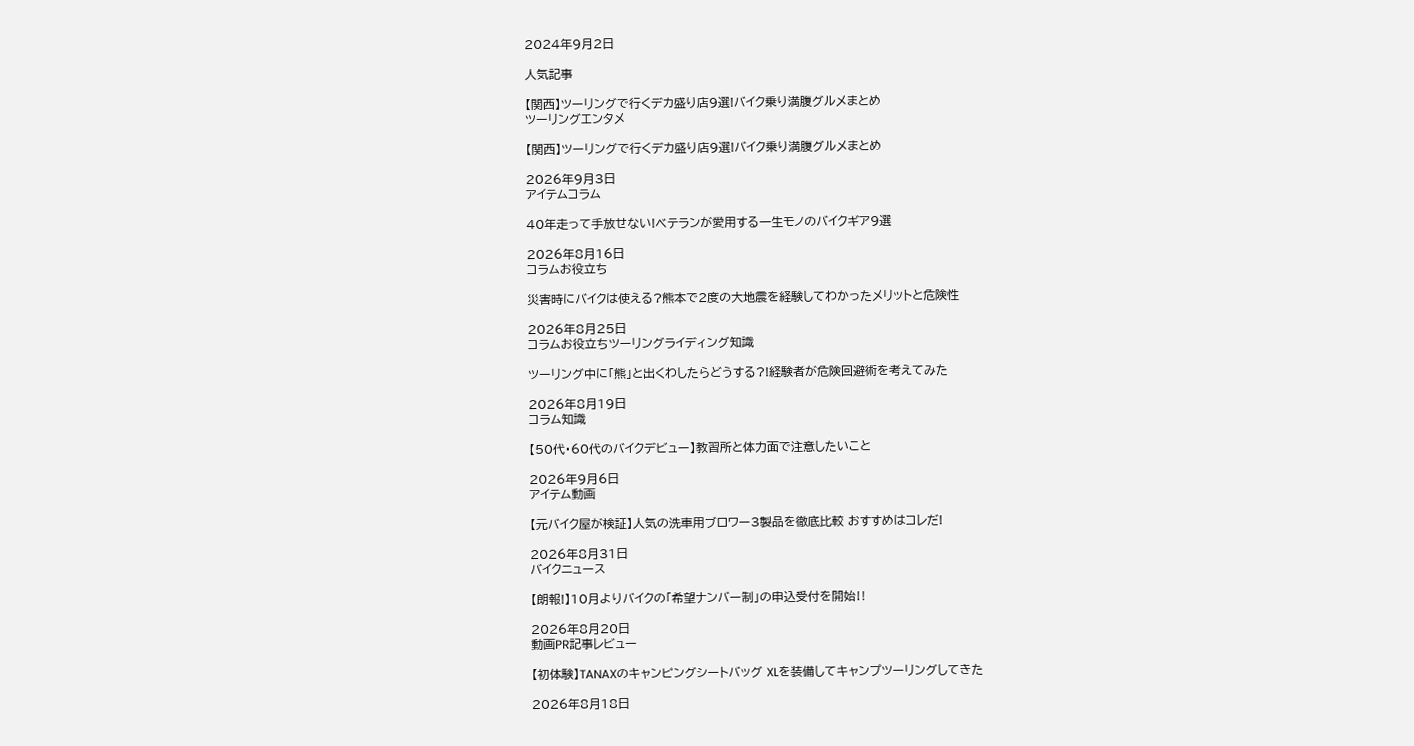2024年9月2日

人気記事

【関西】ツーリングで行くデカ盛り店9選!バイク乗り満腹グルメまとめ
ツーリングエンタメ

【関西】ツーリングで行くデカ盛り店9選!バイク乗り満腹グルメまとめ

2026年9月3日
アイテムコラム

40年走って手放せない!ベテランが愛用する一生モノのバイクギア9選

2026年8月16日
コラムお役立ち

災害時にバイクは使える?熊本で2度の大地震を経験してわかったメリットと危険性

2026年8月25日
コラムお役立ちツーリングライディング知識

ツーリング中に「熊」と出くわしたらどうする?!経験者が危険回避術を考えてみた

2026年8月19日
コラム知識

【50代・60代のバイクデビュー】教習所と体力面で注意したいこと

2026年9月6日
アイテム動画

【元バイク屋が検証】人気の洗車用ブロワー3製品を徹底比較 おすすめはコレだ!

2026年8月31日
バイクニュース

【朗報!】10月よりバイクの「希望ナンバー制」の申込受付を開始‼

2026年8月20日
動画PR記事レビュー

【初体験】TANAXのキャンピングシートバッグ XLを装備してキャンプツーリングしてきた

2026年8月18日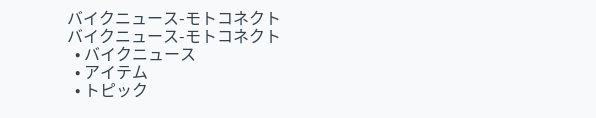バイクニュース-モトコネクト
バイクニュース-モトコネクト
  • バイクニュース
  • アイテム
  • トピック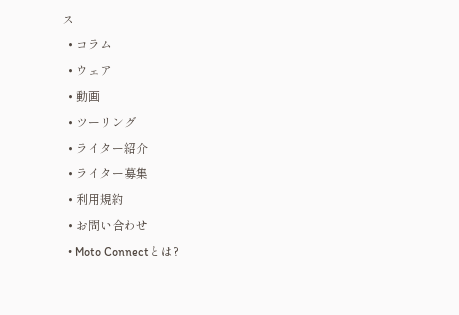ス
  • コラム
  • ウェア
  • 動画
  • ツーリング
  • ライター紹介
  • ライター募集
  • 利用規約
  • お問い合わせ
  • Moto Connectとは?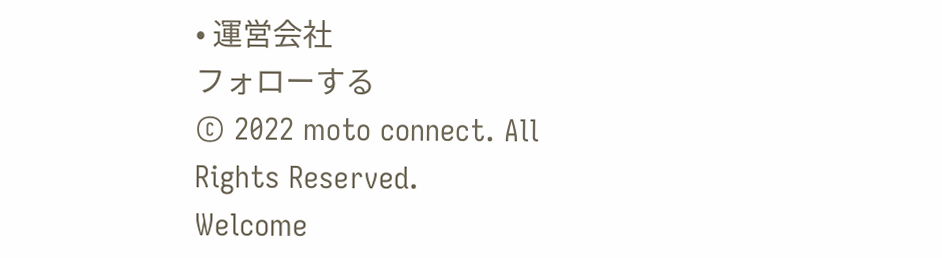• 運営会社
フォローする
© 2022 moto connect. All Rights Reserved.
Welcome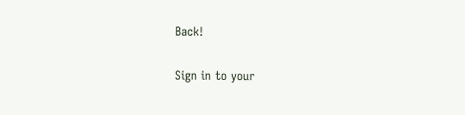Back!

Sign in to your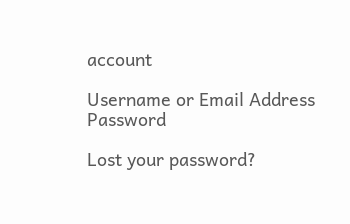account

Username or Email Address
Password

Lost your password?